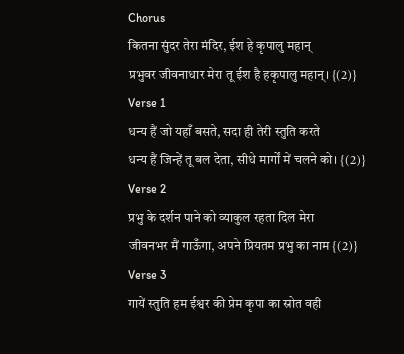Chorus
कितना सुंदर तेरा मंदिर, ईश हे कृपालु महान्
प्रभुवर जीवनाधार मेरा तू ईश है हकृपालु महान्। {(2)}
Verse 1
धन्य हैं जो यहाँ बसते, सदा ही तेरी स्तुति करते
धन्य हैं जिन्हें तू बल देता, सीधे मार्गों में चलने को। {(2)}
Verse 2
प्रभु के दर्शन पाने को व्याकुल रहता दिल मेरा
जीवनभर मैं गाऊँगा, अपने प्रियतम प्रभु का नाम {(2)}
Verse 3
गायें स्तुति हम ईश्वर की प्रेम कृपा का स्रोत वही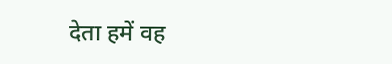देता हमें वह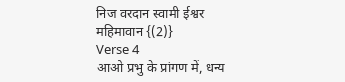निज वरदान स्वामी ईश्वर महिमावान {(2)}
Verse 4
आओ प्रभु के प्रांगण में, धन्य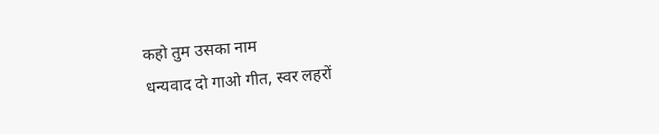कहो तुम उसका नाम
धन्यवाद दो गाओ गीत, स्वर लहरों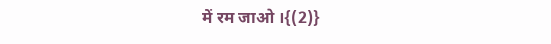में रम जाओ ।{(2)}